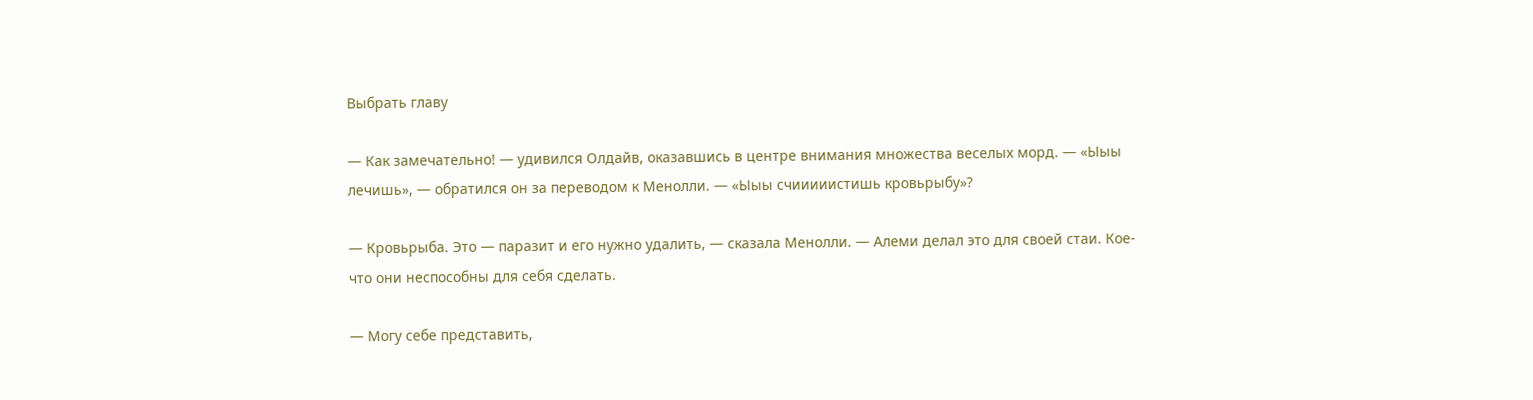Выбрать главу

— Как замечательно! — удивился Олдайв, оказавшись в центре внимания множества веселых морд. — «Ыыы лечишь», — обратился он за переводом к Менолли. — «Ыыы счииииистишь кровьрыбу»?

— Кровьрыба. Это — паразит и его нужно удалить, — сказала Менолли. — Алеми делал это для своей стаи. Кое-что они неспособны для себя сделать.

— Могу себе представить,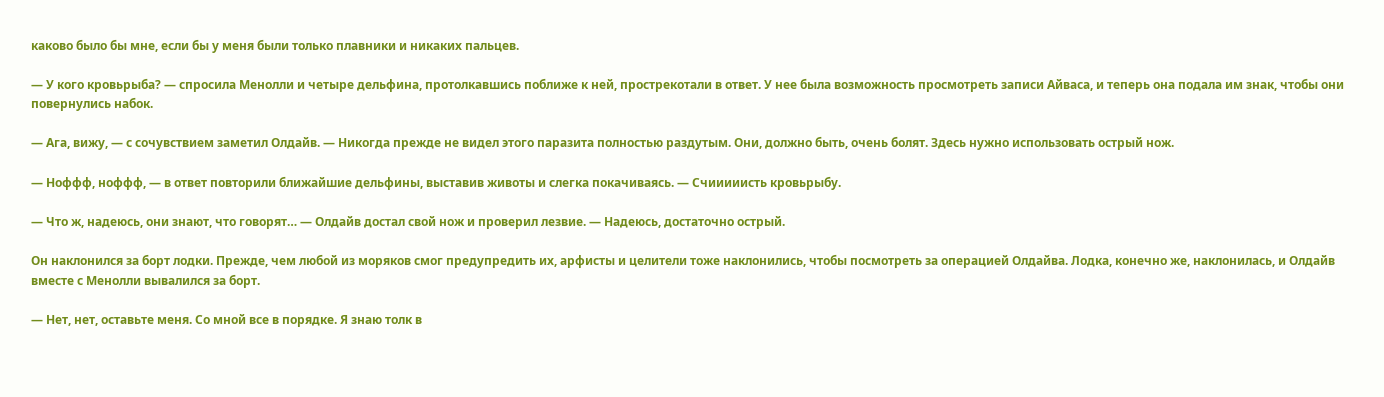каково было бы мне, если бы у меня были только плавники и никаких пальцев.

— У кого кровьрыба? — спросила Менолли и четыре дельфина, протолкавшись поближе к ней, прострекотали в ответ. У нее была возможность просмотреть записи Айваса, и теперь она подала им знак, чтобы они повернулись набок.

— Ага, вижу, — с сочувствием заметил Олдайв. — Никогда прежде не видел этого паразита полностью раздутым. Они, должно быть, очень болят. Здесь нужно использовать острый нож.

— Ноффф, ноффф, — в ответ повторили ближайшие дельфины, выставив животы и слегка покачиваясь. — Счииииисть кровьрыбу.

— Что ж, надеюсь, они знают, что говорят… — Олдайв достал свой нож и проверил лезвие. — Надеюсь, достаточно острый.

Он наклонился за борт лодки. Прежде, чем любой из моряков смог предупредить их, арфисты и целители тоже наклонились, чтобы посмотреть за операцией Олдайва. Лодка, конечно же, наклонилась, и Олдайв вместе с Менолли вывалился за борт.

— Нет, нет, оставьте меня. Со мной все в порядке. Я знаю толк в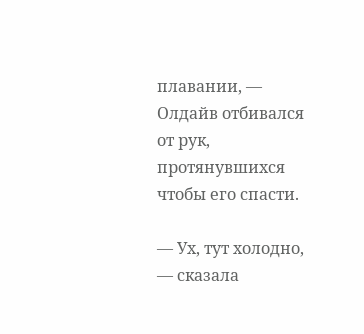плавании, — Олдайв отбивался от рук, протянувшихся чтобы его спасти.

— Ух, тут холодно, — сказала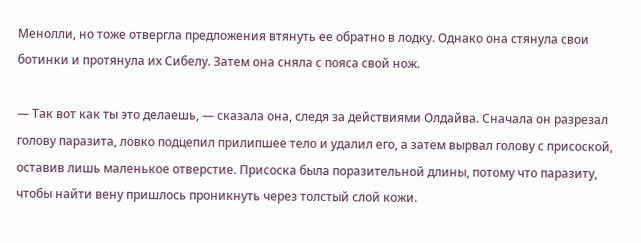Менолли, но тоже отвергла предложения втянуть ее обратно в лодку. Однако она стянула свои ботинки и протянула их Сибелу. Затем она сняла с пояса свой нож.

— Так вот как ты это делаешь, — сказала она, следя за действиями Олдайва. Сначала он разрезал голову паразита, ловко подцепил прилипшее тело и удалил его, а затем вырвал голову с присоской, оставив лишь маленькое отверстие. Присоска была поразительной длины, потому что паразиту, чтобы найти вену пришлось проникнуть через толстый слой кожи.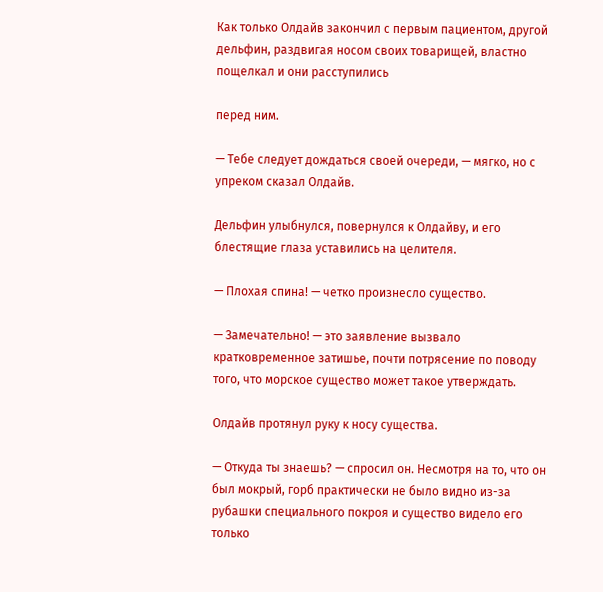Как только Олдайв закончил с первым пациентом, другой дельфин, раздвигая носом своих товарищей, властно пощелкал и они расступились

перед ним.

— Тебе следует дождаться своей очереди, — мягко, но с упреком сказал Олдайв.

Дельфин улыбнулся, повернулся к Олдайву, и его блестящие глаза уставились на целителя.

— Плохая спина! — четко произнесло существо.

— Замечательно! — это заявление вызвало кратковременное затишье, почти потрясение по поводу того, что морское существо может такое утверждать.

Олдайв протянул руку к носу существа.

— Откуда ты знаешь? — спросил он. Несмотря на то, что он был мокрый, горб практически не было видно из-за рубашки специального покроя и существо видело его только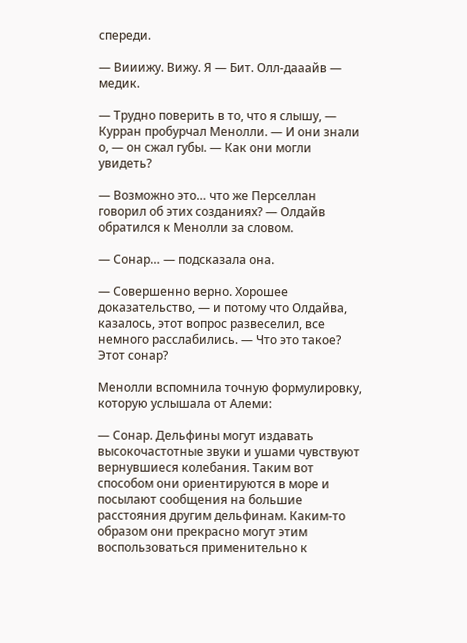спереди.

— Вииижу. Вижу. Я — Бит. Олл-дааайв — медик.

— Трудно поверить в то, что я слышу, — Курран пробурчал Менолли. — И они знали о, — он сжал губы. — Как они могли увидеть?

— Возможно это… что же Перселлан говорил об этих созданиях? — Олдайв обратился к Менолли за словом.

— Сонар… — подсказала она.

— Совершенно верно. Хорошее доказательство, — и потому что Олдайва, казалось, этот вопрос развеселил, все немного расслабились. — Что это такое? Этот сонар?

Менолли вспомнила точную формулировку, которую услышала от Алеми:

— Сонар. Дельфины могут издавать высокочастотные звуки и ушами чувствуют вернувшиеся колебания. Таким вот способом они ориентируются в море и посылают сообщения на большие расстояния другим дельфинам. Каким-то образом они прекрасно могут этим воспользоваться применительно к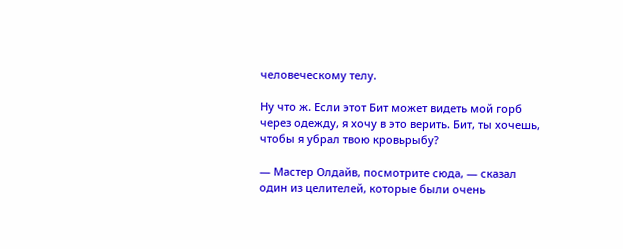человеческому телу.

Ну что ж. Если этот Бит может видеть мой горб через одежду, я хочу в это верить. Бит, ты хочешь, чтобы я убрал твою кровьрыбу?

— Мастер Олдайв, посмотрите сюда, — сказал один из целителей, которые были очень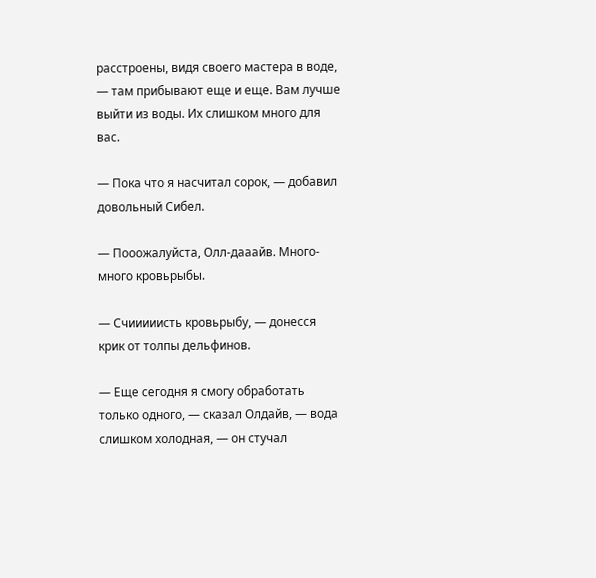расстроены, видя своего мастера в воде, — там прибывают еще и еще. Вам лучше выйти из воды. Их слишком много для вас.

— Пока что я насчитал сорок, — добавил довольный Сибел.

— Пооожалуйста, Олл-дааайв. Много-много кровьрыбы.

— Счииииисть кровьрыбу, — донесся крик от толпы дельфинов.

— Еще сегодня я смогу обработать только одного, — сказал Олдайв, — вода слишком холодная, — он стучал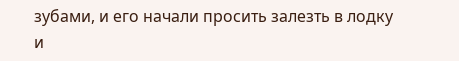зубами, и его начали просить залезть в лодку и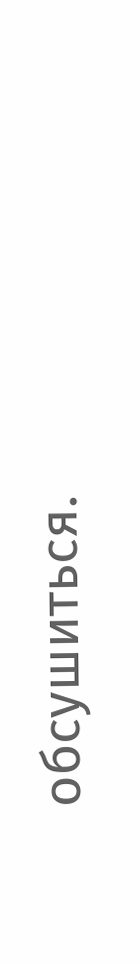обсушиться.